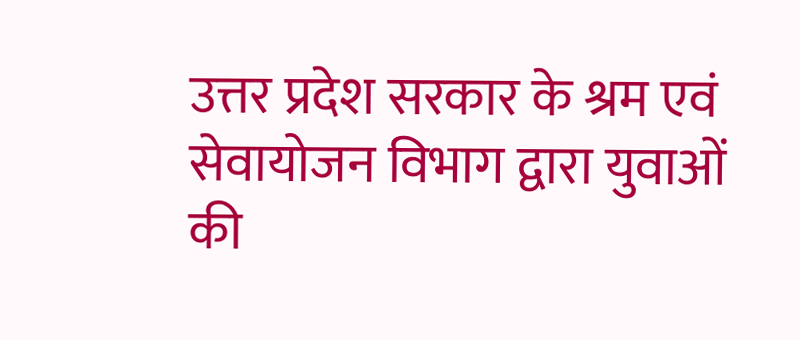उत्तर प्रदेश सरकार के श्रम एवं सेवायोजन विभाग द्वारा युवाओं की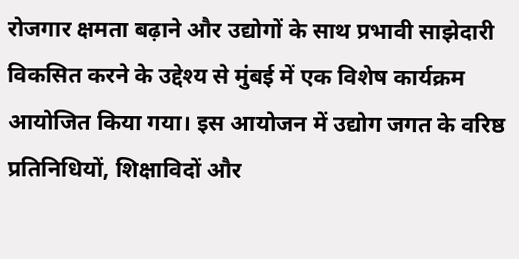रोजगार क्षमता बढ़ाने और उद्योगों के साथ प्रभावी साझेदारी विकसित करने के उद्देश्य से मुंबई में एक विशेष कार्यक्रम आयोजित किया गया। इस आयोजन में उद्योग जगत के वरिष्ठ प्रतिनिधियों, शिक्षाविदों और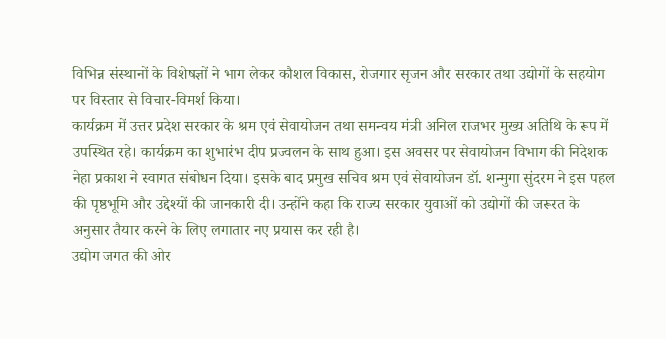विभिन्न संस्थानों के विशेषज्ञों ने भाग लेकर कौशल विकास, रोजगार सृजन और सरकार तथा उद्योगों के सहयोग पर विस्तार से विचार-विमर्श किया।
कार्यक्रम में उत्तर प्रदेश सरकार के श्रम एवं सेवायोजन तथा समन्वय मंत्री अनिल राजभर मुख्य अतिथि के रूप में उपस्थित रहे। कार्यक्रम का शुभारंभ दीप प्रज्वलन के साथ हुआ। इस अवसर पर सेवायोजन विभाग की निदेशक नेहा प्रकाश ने स्वागत संबोधन दिया। इसके बाद प्रमुख सचिव श्रम एवं सेवायोजन डॉ. शन्मुगा सुंदरम ने इस पहल की पृष्ठभूमि और उद्देश्यों की जानकारी दी। उन्होंने कहा कि राज्य सरकार युवाओं को उद्योगों की जरूरत के अनुसार तैयार करने के लिए लगातार नए प्रयास कर रही है।
उद्योग जगत की ओर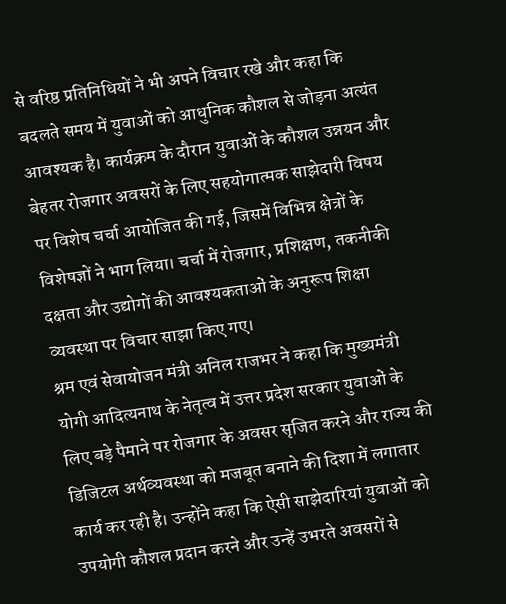से वरिष्ठ प्रतिनिधियों ने भी अपने विचार रखे और कहा कि बदलते समय में युवाओं को आधुनिक कौशल से जोड़ना अत्यंत आवश्यक है। कार्यक्रम के दौरान युवाओं के कौशल उन्नयन और बेहतर रोजगार अवसरों के लिए सहयोगात्मक साझेदारी विषय पर विशेष चर्चा आयोजित की गई, जिसमें विभिन्न क्षेत्रों के विशेषज्ञों ने भाग लिया। चर्चा में रोजगार, प्रशिक्षण, तकनीकी दक्षता और उद्योगों की आवश्यकताओं के अनुरूप शिक्षा व्यवस्था पर विचार साझा किए गए।
श्रम एवं सेवायोजन मंत्री अनिल राजभर ने कहा कि मुख्यमंत्री योगी आदित्यनाथ के नेतृत्व में उत्तर प्रदेश सरकार युवाओं के लिए बड़े पैमाने पर रोजगार के अवसर सृजित करने और राज्य की डिजिटल अर्थव्यवस्था को मजबूत बनाने की दिशा में लगातार कार्य कर रही है। उन्होंने कहा कि ऐसी साझेदारियां युवाओं को उपयोगी कौशल प्रदान करने और उन्हें उभरते अवसरों से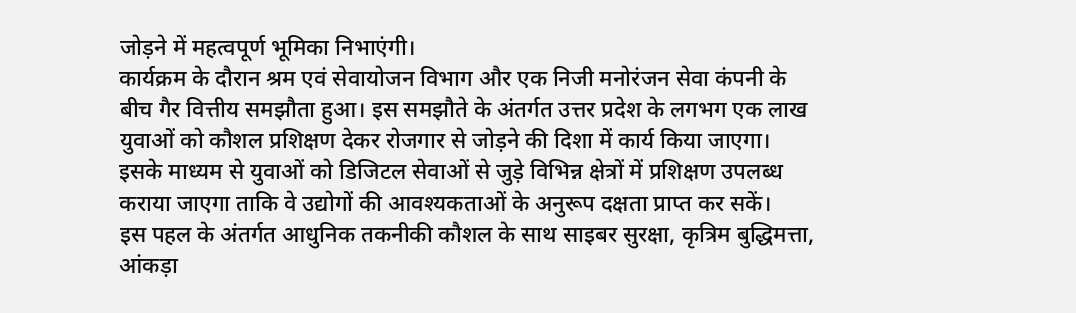जोड़ने में महत्वपूर्ण भूमिका निभाएंगी।
कार्यक्रम के दौरान श्रम एवं सेवायोजन विभाग और एक निजी मनोरंजन सेवा कंपनी के बीच गैर वित्तीय समझौता हुआ। इस समझौते के अंतर्गत उत्तर प्रदेश के लगभग एक लाख युवाओं को कौशल प्रशिक्षण देकर रोजगार से जोड़ने की दिशा में कार्य किया जाएगा। इसके माध्यम से युवाओं को डिजिटल सेवाओं से जुड़े विभिन्न क्षेत्रों में प्रशिक्षण उपलब्ध कराया जाएगा ताकि वे उद्योगों की आवश्यकताओं के अनुरूप दक्षता प्राप्त कर सकें।
इस पहल के अंतर्गत आधुनिक तकनीकी कौशल के साथ साइबर सुरक्षा, कृत्रिम बुद्धिमत्ता, आंकड़ा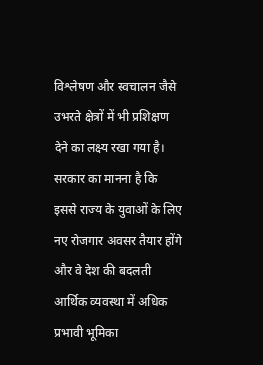विश्लेषण और स्वचालन जैसे उभरते क्षेत्रों में भी प्रशिक्षण देने का लक्ष्य रखा गया है। सरकार का मानना है कि इससे राज्य के युवाओं के लिए नए रोजगार अवसर तैयार होंगे और वे देश की बदलती आर्थिक व्यवस्था में अधिक प्रभावी भूमिका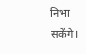निभा सकेंगे।